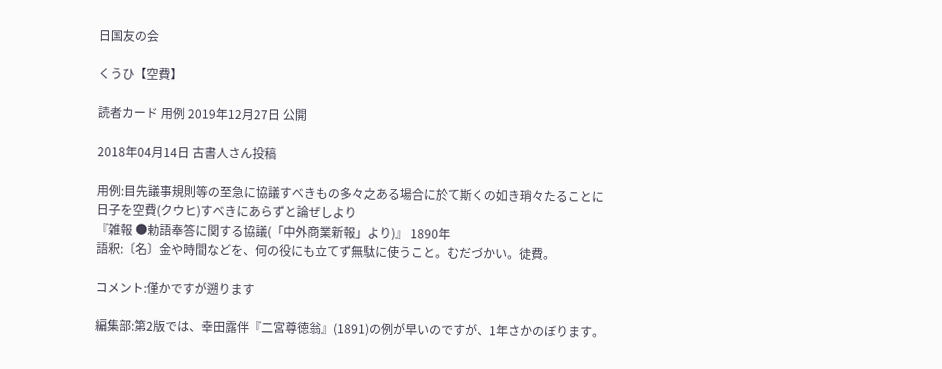日国友の会

くうひ【空費】

読者カード 用例 2019年12月27日 公開

2018年04月14日 古書人さん投稿

用例:目先議事規則等の至急に協議すべきもの多々之ある場合に於て斯くの如き琑々たることに日子を空費(クウヒ)すべきにあらずと論ぜしより
『雑報 ●勅語奉答に関する協議(「中外商業新報」より)』 1890年
語釈:〔名〕金や時間などを、何の役にも立てず無駄に使うこと。むだづかい。徒費。

コメント:僅かですが遡ります

編集部:第2版では、幸田露伴『二宮尊徳翁』(1891)の例が早いのですが、1年さかのぼります。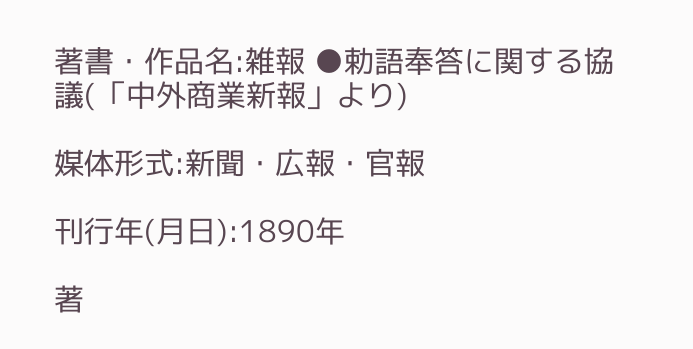著書・作品名:雑報 ●勅語奉答に関する協議(「中外商業新報」より)

媒体形式:新聞・広報・官報

刊行年(月日):1890年

著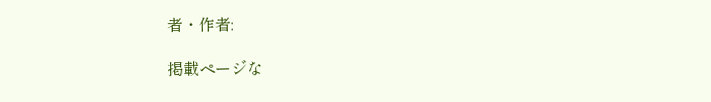者・作者:

掲載ページな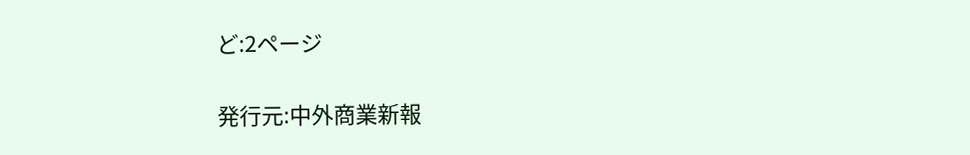ど:2ページ

発行元:中外商業新報